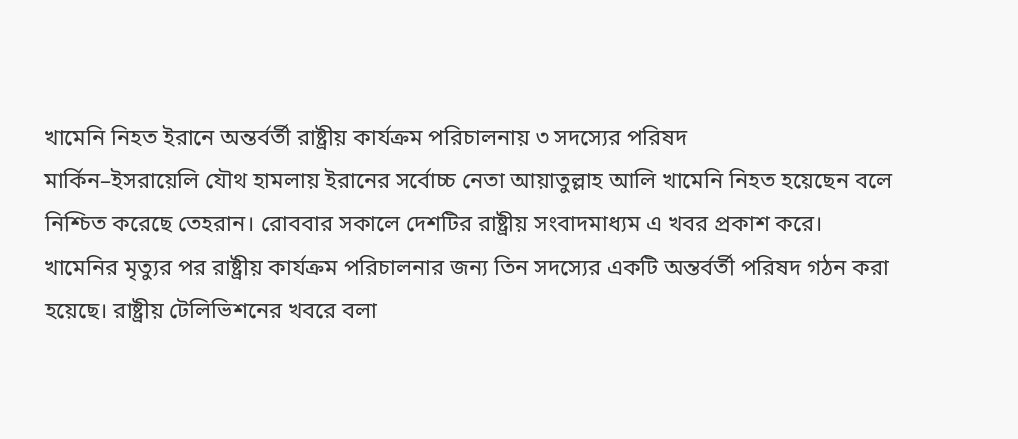খামেনি নিহত ইরানে অন্তর্বর্তী রাষ্ট্রীয় কার্যক্রম পরিচালনায় ৩ সদস্যের পরিষদ
মার্কিন–ইসরায়েলি যৌথ হামলায় ইরানের সর্বোচ্চ নেতা আয়াতুল্লাহ আলি খামেনি নিহত হয়েছেন বলে নিশ্চিত করেছে তেহরান। রোববার সকালে দেশটির রাষ্ট্রীয় সংবাদমাধ্যম এ খবর প্রকাশ করে।
খামেনির মৃত্যুর পর রাষ্ট্রীয় কার্যক্রম পরিচালনার জন্য তিন সদস্যের একটি অন্তর্বর্তী পরিষদ গঠন করা হয়েছে। রাষ্ট্রীয় টেলিভিশনের খবরে বলা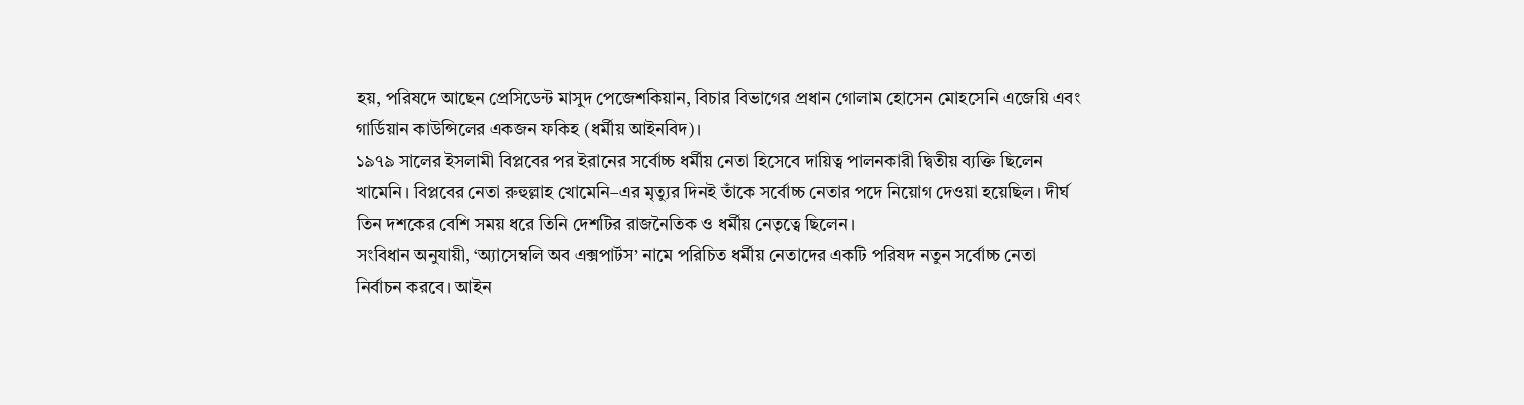হয়, পরিষদে আছেন প্রেসিডেন্ট মাসুদ পেজেশকিয়ান, বিচার বিভাগের প্রধান গোলাম হোসেন মোহসেনি এজেয়ি এবং গার্ডিয়ান কাউন্সিলের একজন ফকিহ (ধর্মীয় আইনবিদ)।
১৯৭৯ সালের ইসলামী বিপ্লবের পর ইরানের সর্বোচ্চ ধর্মীয় নেতা হিসেবে দায়িত্ব পালনকারী দ্বিতীয় ব্যক্তি ছিলেন খামেনি। বিপ্লবের নেতা রুহুল্লাহ খোমেনি–এর মৃত্যুর দিনই তাঁকে সর্বোচ্চ নেতার পদে নিয়োগ দেওয়া হয়েছিল। দীর্ঘ তিন দশকের বেশি সময় ধরে তিনি দেশটির রাজনৈতিক ও ধর্মীয় নেতৃত্বে ছিলেন।
সংবিধান অনুযায়ী, ‘অ্যাসেম্বলি অব এক্সপার্টস’ নামে পরিচিত ধর্মীয় নেতাদের একটি পরিষদ নতুন সর্বোচ্চ নেতা নির্বাচন করবে। আইন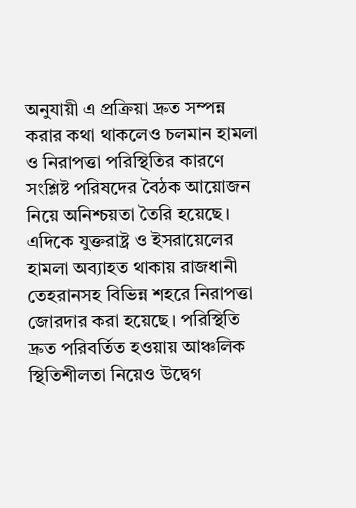অনুযায়ী এ প্রক্রিয়া দ্রুত সম্পন্ন করার কথা থাকলেও চলমান হামলা ও নিরাপত্তা পরিস্থিতির কারণে সংশ্লিষ্ট পরিষদের বৈঠক আয়োজন নিয়ে অনিশ্চয়তা তৈরি হয়েছে।
এদিকে যুক্তরাষ্ট্র ও ইসরায়েলের হামলা অব্যাহত থাকায় রাজধানী তেহরানসহ বিভিন্ন শহরে নিরাপত্তা জোরদার করা হয়েছে। পরিস্থিতি দ্রুত পরিবর্তিত হওয়ায় আঞ্চলিক স্থিতিশীলতা নিয়েও উদ্বেগ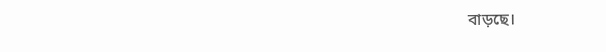বাড়ছে।